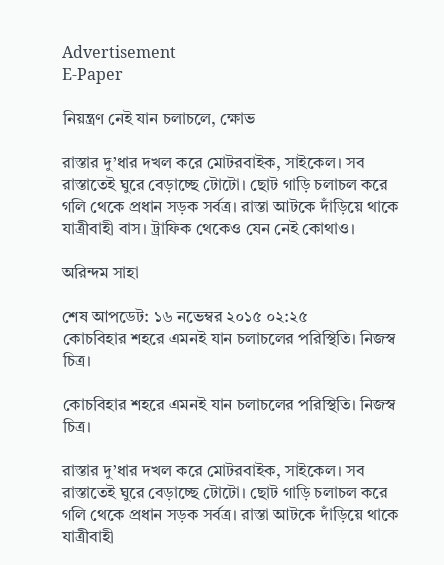Advertisement
E-Paper

নিয়ন্ত্রণ নেই যান চলাচলে, ক্ষোভ

রাস্তার দু’ধার দখল করে মোটরবাইক, সাইকেল। সব রাস্তাতেই ঘুরে বেড়াচ্ছে টোটো। ছোট গাড়ি চলাচল করে গলি থেকে প্রধান সড়ক সর্বত্র। রাস্তা আটকে দাঁড়িয়ে থাকে যাত্রীবাহী বাস। ট্রাফিক থেকেও যেন নেই কোথাও।

অরিন্দম সাহা

শেষ আপডেট: ১৬ নভেম্বর ২০১৫ ০২:২৫
কোচবিহার শহরে এমনই যান চলাচলের পরিস্থিতি। নিজস্ব চিত্র।

কোচবিহার শহরে এমনই যান চলাচলের পরিস্থিতি। নিজস্ব চিত্র।

রাস্তার দু’ধার দখল করে মোটরবাইক, সাইকেল। সব রাস্তাতেই ঘুরে বেড়াচ্ছে টোটো। ছোট গাড়ি চলাচল করে গলি থেকে প্রধান সড়ক সর্বত্র। রাস্তা আটকে দাঁড়িয়ে থাকে যাত্রীবাহী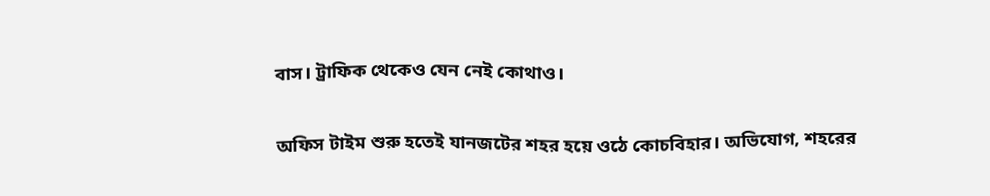বাস। ট্রাফিক থেকেও যেন নেই কোথাও।

অফিস টাইম শুরু হতেই যানজটের শহর হয়ে ওঠে কোচবিহার। অভিযোগ, শহরের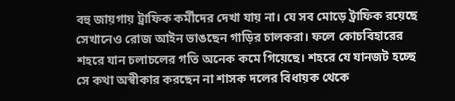বহু জায়গায় ট্রাফিক কর্মীদের দেখা যায় না। যে সব মোড়ে ট্রাফিক রয়েছে সেখানেও রোজ আইন ভাঙছেন গাড়ির চালকরা। ফলে কোচবিহারের শহরে যান চলাচলের গতি অনেক কমে গিয়েছে। শহরে যে যানজট হচ্ছে সে কথা অস্বীকার করছেন না শাসক দলের বিধায়ক থেকে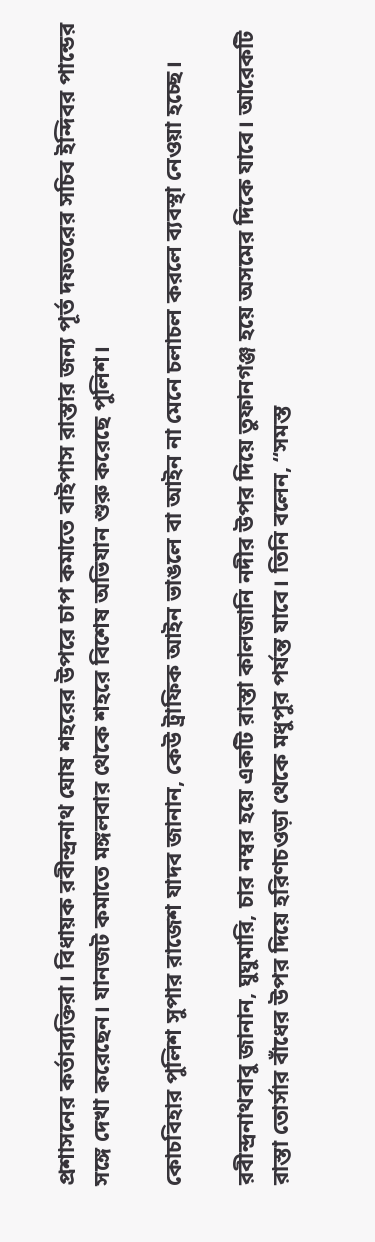প্রশাসনের কর্তাব্যক্তিরা। বিধায়ক রবীন্দ্রনাথ ঘোষ শহরের উপরে চাপ কমাতে বাইপাস রাস্তার জন্য পূর্ত দফতরের সচিব ইন্দিবর পান্ডের সঙ্গে দেখা করেছেন। যানজট কমাতে মঙ্গলবার থেকে শহরে বিশেষ অভিযান শুরু করেছে পুলিশ।

কোচবিহার পুলিশ সুপার রাজেশ যাদব জানান, কেউ ট্রাফিক আইন ভাঙলে বা আইন না মেনে চলাচল করলে ব্যবস্থা নেওয়া হচ্ছে।

রবীন্দ্রনাথবাবু জানান, ঘুঘুমারি, চার নম্বর হয়ে একটি রাস্তা কালজানি নদীর উপর দিয়ে তুফানগঞ্জ হয়ে অসমের দিকে যাবে। আরেকটি রাস্তা তোর্সার বাঁধের উপর দিয়ে হরিণচওড়া থেকে মধুপুর পর্যন্ত যাবে। তিনি বলেন, “সমস্ত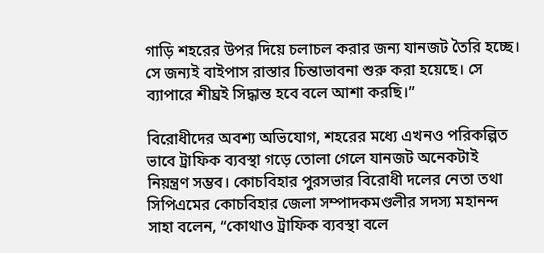গাড়ি শহরের উপর দিয়ে চলাচল করার জন্য যানজট তৈরি হচ্ছে। সে জন্যই বাইপাস রাস্তার চিন্তাভাবনা শুরু করা হয়েছে। সে ব্যাপারে শীঘ্রই সিদ্ধান্ত হবে বলে আশা করছি।”

বিরোধীদের অবশ্য অভিযোগ, শহরের মধ্যে এখনও পরিকল্পিত ভাবে ট্রাফিক ব্যবস্থা গড়ে তোলা গেলে যানজট অনেকটাই নিয়ন্ত্রণ সম্ভব। কোচবিহার পুরসভার বিরোধী দলের নেতা তথা সিপিএমের কোচবিহার জেলা সম্পাদকমণ্ডলীর সদস্য মহানন্দ সাহা বলেন, “কোথাও ট্রাফিক ব্যবস্থা বলে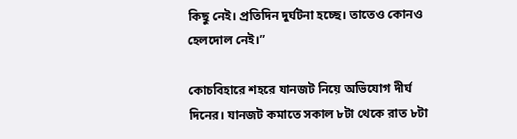কিছু নেই। প্রতিদিন দুর্ঘটনা হচ্ছে। তাতেও কোনও হেলদোল নেই।”

কোচবিহারে শহরে যানজট নিয়ে অভিযোগ দীর্ঘ দিনের। যানজট কমাতে সকাল ৮টা থেকে রাত ৮টা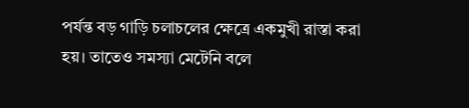পর্যন্ত বড় গাড়ি চলাচলের ক্ষেত্রে একমুখী রাস্তা করা হয়। তাতেও সমস্যা মেটেনি বলে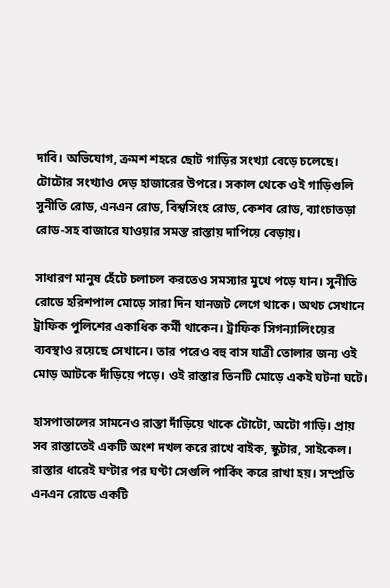দাবি। অভিযোগ, ক্রমশ শহরে ছোট গাড়ির সংখ্যা বেড়ে চলেছে। টোটোর সংখ্যাও দেড় হাজারের উপরে। সকাল থেকে ওই গাড়িগুলি সুনীতি রোড, এনএন রোড, বিশ্বসিংহ রোড, কেশব রোড, ব্যাংচাতড়া রোড-সহ বাজারে যাওয়ার সমস্ত রাস্তায় দাপিয়ে বেড়ায়।

সাধারণ মানুষ হেঁটে চলাচল করতেও সমস্যার মুখে পড়ে যান। সুনীতি রোডে হরিশপাল মোড়ে সারা দিন যানজট লেগে থাকে। অথচ সেখানে ট্রাফিক পুলিশের একাধিক কর্মী থাকেন। ট্রাফিক সিগন্যালিংয়ের ব্যবস্থাও রয়েছে সেখানে। তার পরেও বহু বাস যাত্রী তোলার জন্য ওই মোড় আটকে দাঁড়িয়ে পড়ে। ওই রাস্তার তিনটি মোড়ে একই ঘটনা ঘটে।

হাসপাতালের সামনেও রাস্তা দাঁড়িয়ে থাকে টোটো, অটো গাড়ি। প্রায় সব রাস্তাতেই একটি অংশ দখল করে রাখে বাইক, স্কুটার, সাইকেল। রাস্তার ধারেই ঘণ্টার পর ঘণ্টা সেগুলি পার্কিং করে রাখা হয়। সম্প্রতি এনএন রোডে একটি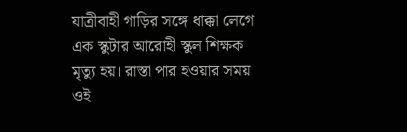যাত্রীবাহী গাড়ির সঙ্গে ধাক্কা লেগে এক স্কুটার আরোহী স্কুল শিক্ষক মৃত্যু হয়। রাস্তা পার হওয়ার সময় ওই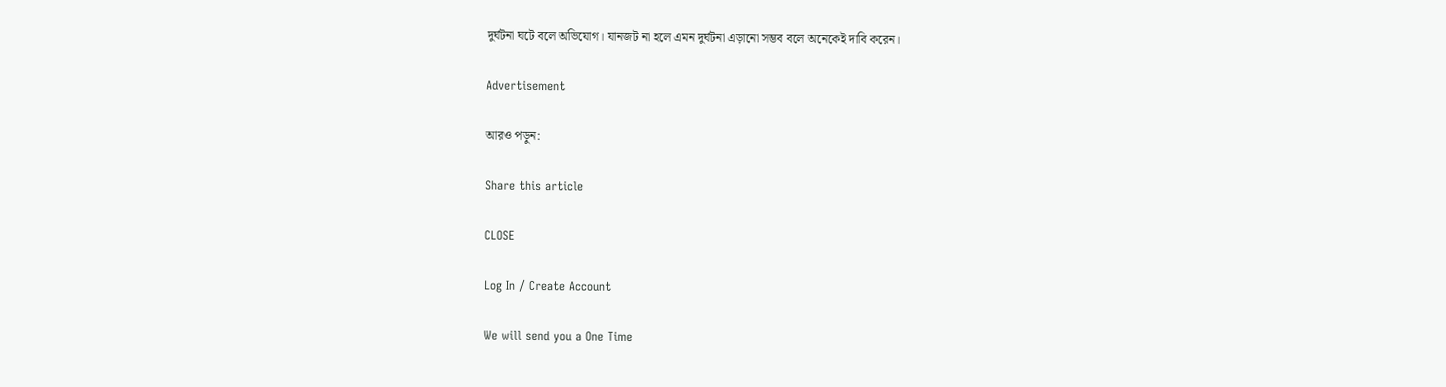দুর্ঘটনা ঘটে বলে অভিযোগ। যানজট না হলে এমন দুর্ঘটনা এড়ানো সম্ভব বলে অনেকেই দাবি করেন।

Advertisement

আরও পড়ুন:

Share this article

CLOSE

Log In / Create Account

We will send you a One Time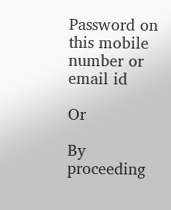Password on this mobile number or email id

Or

By proceeding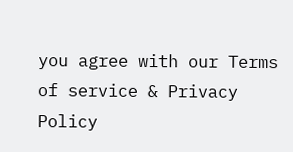you agree with our Terms of service & Privacy Policy